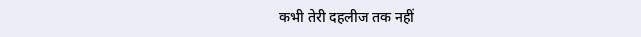कभी तेरी दहलीज तक नहीं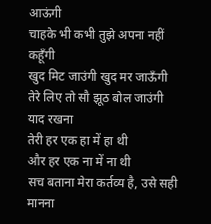आऊंगी
चाहके भी कभी तुझे अपना नहीं कहूँगी
खुद मिट जाउंगी खुद मर जाऊँगी
तेरे लिए तो सौ झूठ बोल जाउंगी
याद रखना
तेरी हर एक हा में हा थी
और हर एक ना में ना थी
सच बताना मेरा कर्तव्य है, उसे सही मानना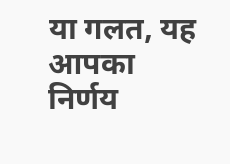या गलत, यह आपका निर्णय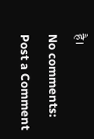है।
No comments:
Post a Comment